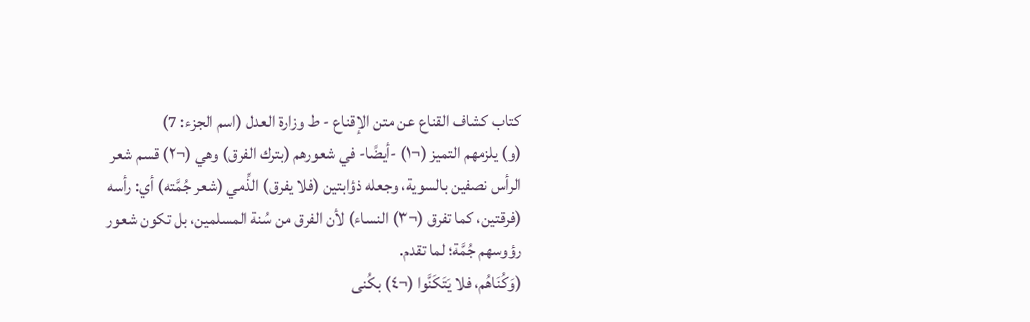كتاب كشاف القناع عن متن الإقناع - ط وزارة العدل (اسم الجزء: 7)
(و) يلزمهم التميز (¬١) -أيضًا- في شعورهم (بترك الفرق) وهي (¬٢) قسم شعر الرأس نصفين بالسوية، وجعله ذؤابتين (فلا يفرق) الذِّمي (شعر جُمَّته) أي: رأسه (فرقتين، كما تفرق (¬٣) النساء) لأن الفرق من سُنة المسلمين، بل تكون شعور رؤوسهم جُمَّة؛ لما تقدم.
(وَكُنَاهُم، فلا يَتَكَنَّوا (¬٤) بكُنى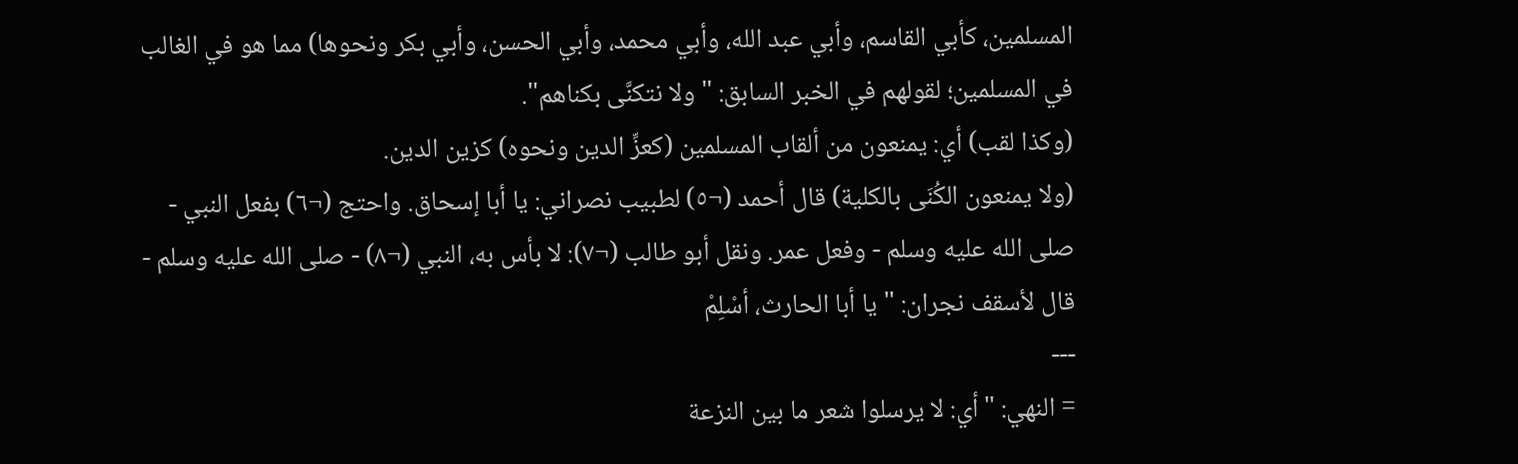المسلمين، كأبي القاسم، وأبي عبد الله، وأبي محمد، وأبي الحسن، وأبي بكر ونحوها) مما هو في الغالب في المسلمين؛ لقولهم في الخبر السابق: "ولا نتكنَّى بكناهم".
(وكذا لقب) أي: يمنعون من ألقاب المسلمين (كعزِّ الدين ونحوه) كزين الدين.
(ولا يمنعون الكُنَى بالكلية) قال أحمد (¬٥) لطبيب نصراني: يا أبا إسحاق. واحتج (¬٦) بفعل النبي - صلى الله عليه وسلم - وفعل عمر. ونقل أبو طالب (¬٧): لا بأس به، النبي (¬٨) - صلى الله عليه وسلم - قال لأسقف نجران: "يا أبا الحارث، أسْلِمْ
---
= النهي: "أي: لا يرسلوا شعر ما بين النزعة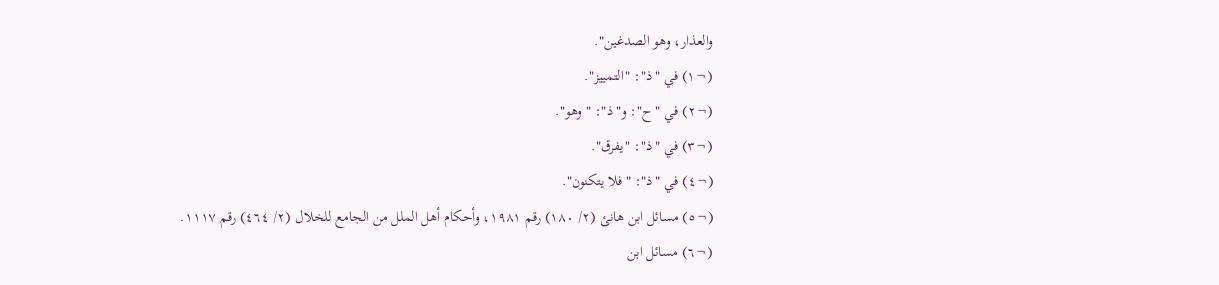والعذار، وهو الصدغين".
(¬١) في "ذ": "التمييز".
(¬٢) في "ح": و"ذ": "وهو".
(¬٣) في "ذ": "يفرق".
(¬٤) في "ذ": "فلا يتكنون".
(¬٥) مسائل ابن هانئ (٢/ ١٨٠) رقم ١٩٨١، وأحكام أهل الملل من الجامع للخلال (٢/ ٤٦٤) رقم ١١١٧.
(¬٦) مسائل ابن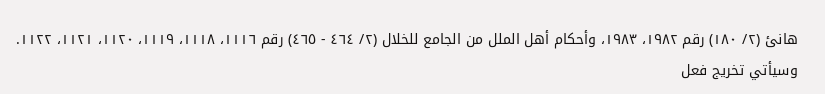هانئ (٢/ ١٨٠) رقم ١٩٨٢، ١٩٨٣، وأحكام أهل الملل من الجامع للخلال (٢/ ٤٦٤ - ٤٦٥) رقم ١١١٦، ١١١٨، ١١١٩، ١١٢٠، ١١٢١، ١١٢٢.
وسيأتي تخريج فعل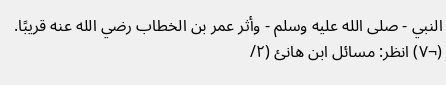النبي - صلى الله عليه وسلم - وأثر عمر بن الخطاب رضي الله عنه قريبًا.
(¬٧) انظر: مسائل ابن هانئ (٢/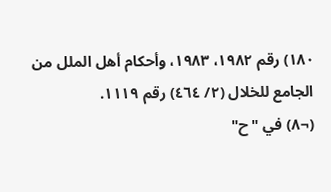١٨٠) رقم ١٩٨٢، ١٩٨٣، وأحكام أهل الملل من الجامع للخلال (٢/ ٤٦٤) رقم ١١١٩.
(¬٨) في "ح"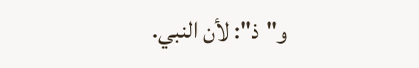و"ذ": لأن النبي.